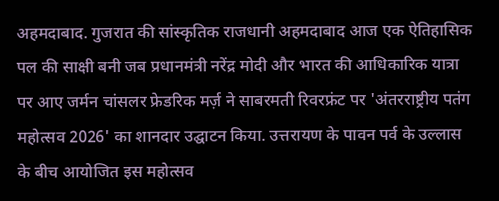अहमदाबाद. गुजरात की सांस्कृतिक राजधानी अहमदाबाद आज एक ऐतिहासिक पल की साक्षी बनी जब प्रधानमंत्री नरेंद्र मोदी और भारत की आधिकारिक यात्रा पर आए जर्मन चांसलर फ्रेडरिक मर्ज़ ने साबरमती रिवरफ्रंट पर 'अंतरराष्ट्रीय पतंग महोत्सव 2026' का शानदार उद्घाटन किया. उत्तरायण के पावन पर्व के उल्लास के बीच आयोजित इस महोत्सव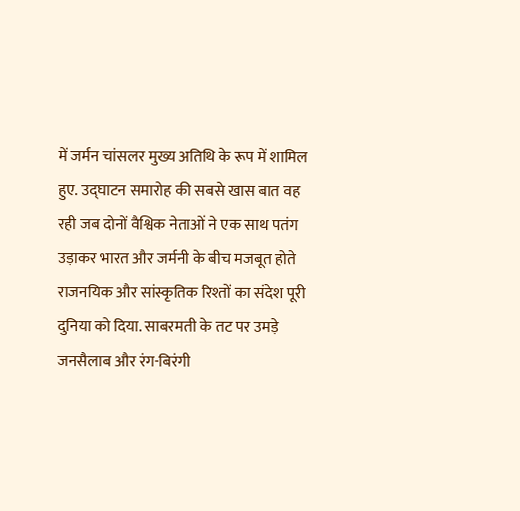में जर्मन चांसलर मुख्य अतिथि के रूप में शामिल हुए. उद्घाटन समारोह की सबसे खास बात वह रही जब दोनों वैश्विक नेताओं ने एक साथ पतंग उड़ाकर भारत और जर्मनी के बीच मजबूत होते राजनयिक और सांस्कृतिक रिश्तों का संदेश पूरी दुनिया को दिया. साबरमती के तट पर उमड़े जनसैलाब और रंग-बिरंगी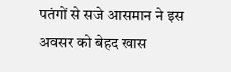पतंगों से सजे आसमान ने इस अवसर को बेहद खास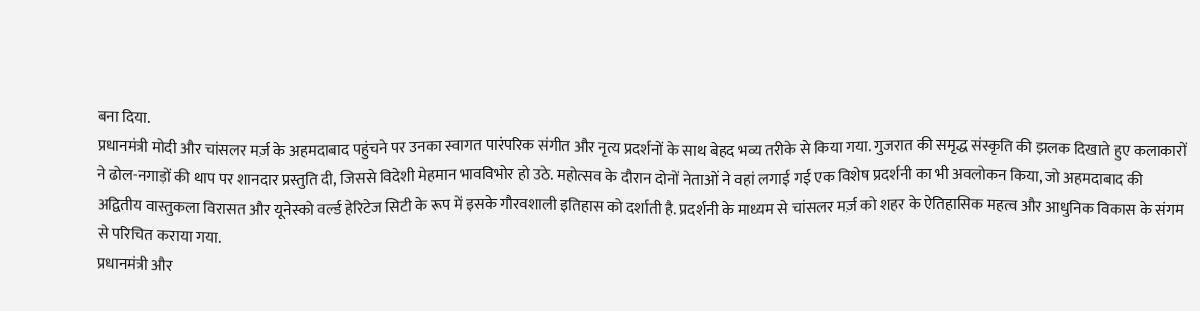बना दिया.
प्रधानमंत्री मोदी और चांसलर मर्ज़ के अहमदाबाद पहुंचने पर उनका स्वागत पारंपरिक संगीत और नृत्य प्रदर्शनों के साथ बेहद भव्य तरीके से किया गया. गुजरात की समृद्ध संस्कृति की झलक दिखाते हुए कलाकारों ने ढोल-नगाड़ों की थाप पर शानदार प्रस्तुति दी, जिससे विदेशी मेहमान भावविभोर हो उठे. महोत्सव के दौरान दोनों नेताओं ने वहां लगाई गई एक विशेष प्रदर्शनी का भी अवलोकन किया, जो अहमदाबाद की अद्वितीय वास्तुकला विरासत और यूनेस्को वर्ल्ड हेरिटेज सिटी के रूप में इसके गौरवशाली इतिहास को दर्शाती है. प्रदर्शनी के माध्यम से चांसलर मर्ज़ को शहर के ऐतिहासिक महत्व और आधुनिक विकास के संगम से परिचित कराया गया.
प्रधानमंत्री और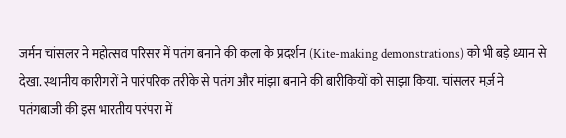जर्मन चांसलर ने महोत्सव परिसर में पतंग बनाने की कला के प्रदर्शन (Kite-making demonstrations) को भी बड़े ध्यान से देखा. स्थानीय कारीगरों ने पारंपरिक तरीके से पतंग और मांझा बनाने की बारीकियों को साझा किया. चांसलर मर्ज़ ने पतंगबाजी की इस भारतीय परंपरा में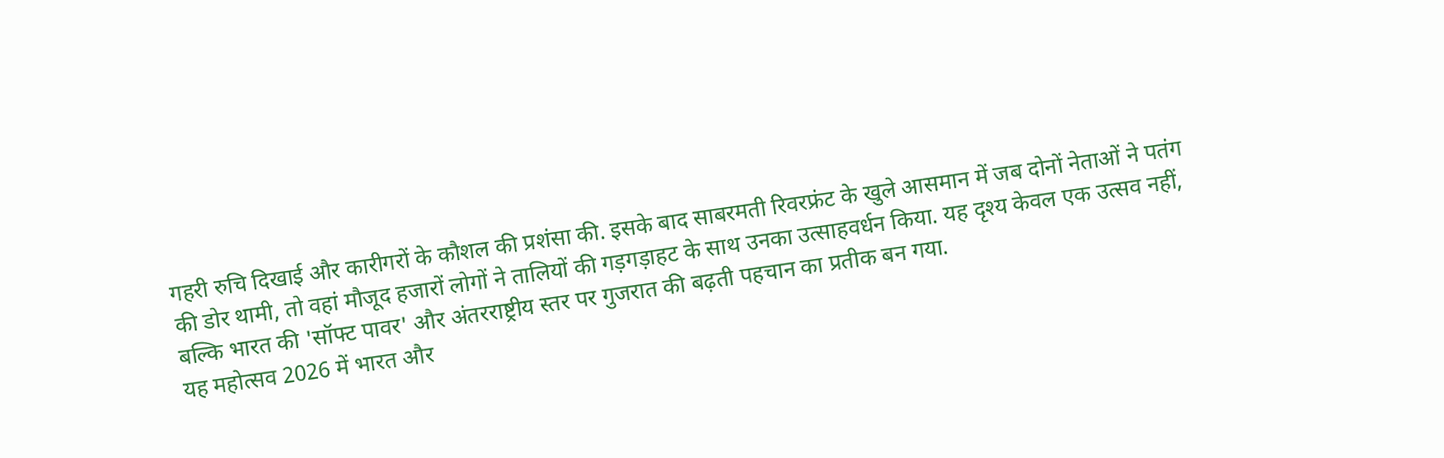गहरी रुचि दिखाई और कारीगरों के कौशल की प्रशंसा की. इसके बाद साबरमती रिवरफ्रंट के खुले आसमान में जब दोनों नेताओं ने पतंग की डोर थामी, तो वहां मौजूद हजारों लोगों ने तालियों की गड़गड़ाहट के साथ उनका उत्साहवर्धन किया. यह दृश्य केवल एक उत्सव नहीं, बल्कि भारत की 'सॉफ्ट पावर' और अंतरराष्ट्रीय स्तर पर गुजरात की बढ़ती पहचान का प्रतीक बन गया.
यह महोत्सव 2026 में भारत और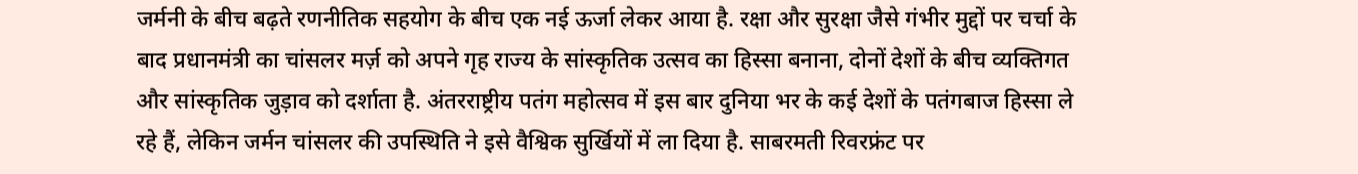जर्मनी के बीच बढ़ते रणनीतिक सहयोग के बीच एक नई ऊर्जा लेकर आया है. रक्षा और सुरक्षा जैसे गंभीर मुद्दों पर चर्चा के बाद प्रधानमंत्री का चांसलर मर्ज़ को अपने गृह राज्य के सांस्कृतिक उत्सव का हिस्सा बनाना, दोनों देशों के बीच व्यक्तिगत और सांस्कृतिक जुड़ाव को दर्शाता है. अंतरराष्ट्रीय पतंग महोत्सव में इस बार दुनिया भर के कई देशों के पतंगबाज हिस्सा ले रहे हैं, लेकिन जर्मन चांसलर की उपस्थिति ने इसे वैश्विक सुर्खियों में ला दिया है. साबरमती रिवरफ्रंट पर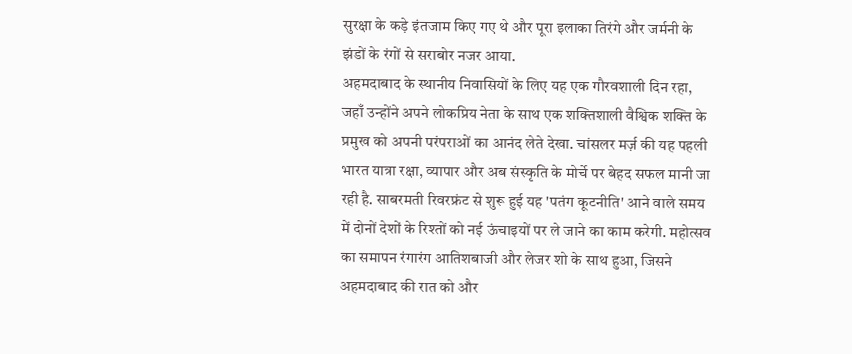सुरक्षा के कड़े इंतजाम किए गए थे और पूरा इलाका तिरंगे और जर्मनी के झंडों के रंगों से सराबोर नजर आया.
अहमदाबाद के स्थानीय निवासियों के लिए यह एक गौरवशाली दिन रहा, जहाँ उन्होंने अपने लोकप्रिय नेता के साथ एक शक्तिशाली वैश्विक शक्ति के प्रमुख को अपनी परंपराओं का आनंद लेते देखा. चांसलर मर्ज़ की यह पहली भारत यात्रा रक्षा, व्यापार और अब संस्कृति के मोर्चे पर बेहद सफल मानी जा रही है. साबरमती रिवरफ्रंट से शुरू हुई यह 'पतंग कूटनीति' आने वाले समय में दोनों देशों के रिश्तों को नई ऊंचाइयों पर ले जाने का काम करेगी. महोत्सव का समापन रंगारंग आतिशबाजी और लेजर शो के साथ हुआ, जिसने अहमदाबाद की रात को और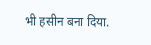भी हसीन बना दिया.